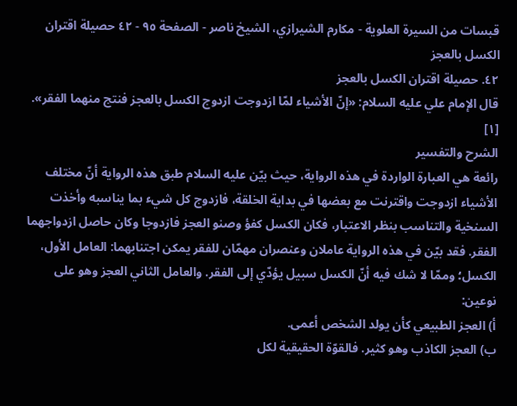قبسات من السيرة العلوية - مكارم الشيرازي، الشيخ ناصر - الصفحة ٩٥ - ٤٢ حصيلة اقتران الكسل بالعجز
٤٢. حصيلة اقتران الكسل بالعجز
قال الإمام علي عليه السلام: «إنّ الأشياء لمّا ازدوجت ازدوج الكسل بالعجز فنتج منهما الفقر». [١]
الشرح والتفسير
رائعة هي العبارة الواردة في هذه الرواية، حيث بيّن عليه السلام طبق هذه الرواية أنّ مختلف الأشياء ازدوجت واقترنت مع بعضها في بداية الخلقة، فازدوج كل شيء بما يناسبه وأخذت السنخية والتناسب بنظر الاعتبار، فكان الكسل كفؤ وصنو العجز فازدوجا وكان حاصل ازدواجهما الفقر. فقد بيّن في هذه الرواية عاملان وعنصران مهمّان للفقر يمكن اجتنابهما: العامل الأول، الكسل؛ وممّا لا شك فيه أنّ الكسل سبيل يؤدّي إلى الفقر. والعامل الثاني العجز وهو على نوعين:
أ) العجز الطبيعي كأن يولد الشخص أعمى.
ب) العجز الكاذب وهو كثير. فالقوّة الحقيقية لكل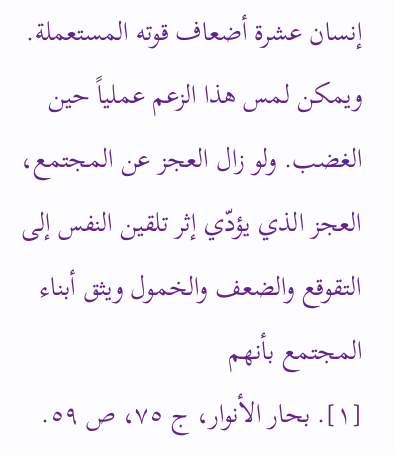إنسان عشرة أضعاف قوته المستعملة. ويمكن لمس هذا الزعم عملياً حين الغضب. ولو زال العجز عن المجتمع، العجز الذي يؤدّي إثر تلقين النفس إلى التقوقع والضعف والخمول ويثق أبناء المجتمع بأنهم
[١]. بحار الأنوار، ج ٧٥، ص ٥٩.